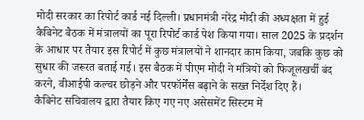मोदी सरकार का रिपोर्ट कार्ड नई दिल्ली। प्रधानमंत्री नरेंद्र मोदी की अध्यक्षता में हुई कैबिनेट बैठक में मंत्रालयों का पूरा रिपोर्ट कार्ड पेश किया गया। साल 2025 के प्रदर्शन के आधार पर तैयार इस रिपोर्ट में कुछ मंत्रालयों ने शानदार काम किया, जबकि कुछ को सुधार की जरूरत बताई गई। इस बैठक में पीएम मोदी ने मंत्रियों को फिजूलखर्ची बंद करने, वीआईपी कल्चर छोड़ने और परफॉर्मेंस बढ़ाने के सख्त निर्देश दिए हैं।
कैबिनेट सचिवालय द्वारा तैयार किए गए नए असेसमेंट सिस्टम में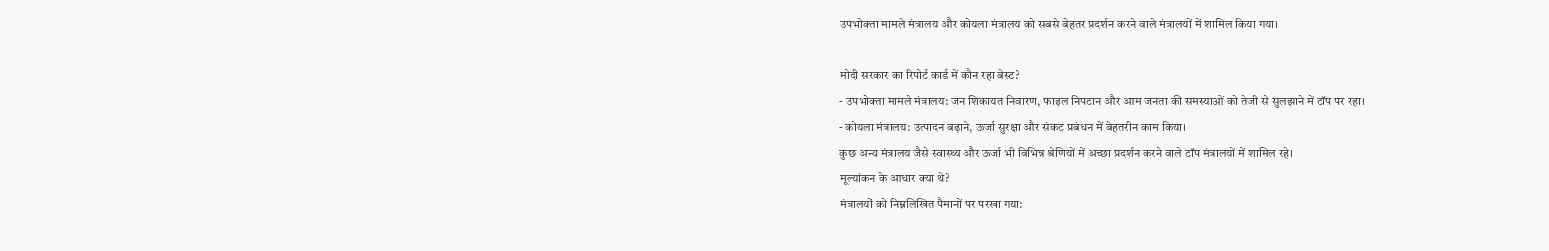उपभोक्ता मामले मंत्रालय और कोयला मंत्रालय को सबसे बेहतर प्रदर्शन करने वाले मंत्रालयों में शामिल किया गया।

मोदी सरकार का रिपोर्ट कार्ड में कौन रहा बेस्ट?
- उपभोक्ता मामले मंत्रालय: जन शिकायत निवारण, फाइल निपटान और आम जनता की समस्याओं को तेजी से सुलझाने में टॉप पर रहा।
- कोयला मंत्रालय: उत्पादन बढ़ाने, ऊर्जा सुरक्षा और संकट प्रबंधन में बेहतरीन काम किया।
कुछ अन्य मंत्रालय जैसे स्वास्थ्य और ऊर्जा भी विभिन्न श्रेणियों में अच्छा प्रदर्शन करने वाले टॉप मंत्रालयों में शामिल रहे।
मूल्यांकन के आधार क्या थे?
मंत्रालयों को निम्नलिखित पैमानों पर परखा गया: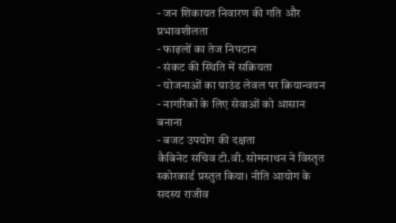- जन शिकायत निवारण की गति और प्रभावशीलता
- फाइलों का तेज निपटान
- संकट की स्थिति में सक्रियता
- योजनाओं का ग्राउंड लेवल पर क्रियान्वयन
- नागरिकों के लिए सेवाओं को आसान बनाना
- बजट उपयोग की दक्षता
कैबिनेट सचिव टी.वी. सोमनाथन ने विस्तृत स्कोरकार्ड प्रस्तुत किया। नीति आयोग के सदस्य राजीव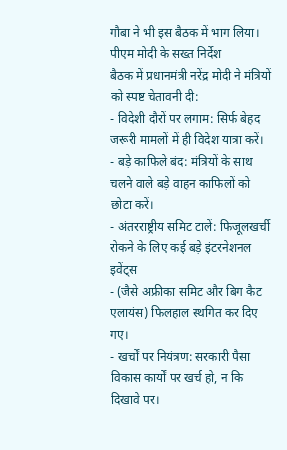गौबा ने भी इस बैठक में भाग लिया।
पीएम मोदी के सख्त निर्देश
बैठक में प्रधानमंत्री नरेंद्र मोदी ने मंत्रियों को स्पष्ट चेतावनी दी:
- विदेशी दौरों पर लगाम: सिर्फ बेहद जरूरी मामलों में ही विदेश यात्रा करें।
- बड़े काफिले बंद: मंत्रियों के साथ चलने वाले बड़े वाहन काफिलों को छोटा करें।
- अंतरराष्ट्रीय समिट टालें: फिजूलखर्ची रोकने के लिए कई बड़े इंटरनेशनल इवेंट्स
- (जैसे अफ्रीका समिट और बिग कैट एलायंस) फिलहाल स्थगित कर दिए गए।
- खर्चों पर नियंत्रण: सरकारी पैसा विकास कार्यों पर खर्च हो, न कि दिखावे पर।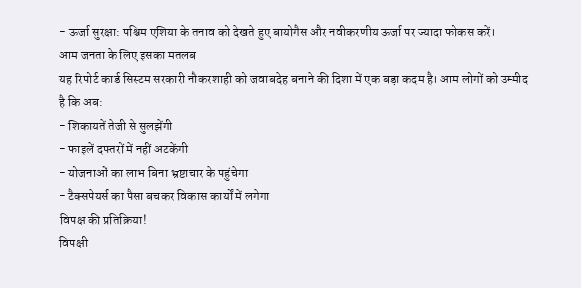- ऊर्जा सुरक्षा: पश्चिम एशिया के तनाव को देखते हुए बायोगैस और नवीकरणीय ऊर्जा पर ज्यादा फोकस करें।
आम जनता के लिए इसका मतलब
यह रिपोर्ट कार्ड सिस्टम सरकारी नौकरशाही को जवाबदेह बनाने की दिशा में एक बड़ा कदम है। आम लोगों को उम्मीद है कि अब:
- शिकायतें तेजी से सुलझेंगी
- फाइलें दफ्तरों में नहीं अटकेंगी
- योजनाओं का लाभ बिना भ्रष्टाचार के पहुंचेगा
- टैक्सपेयर्स का पैसा बचकर विकास कार्यों में लगेगा
विपक्ष की प्रतिक्रिया!
विपक्षी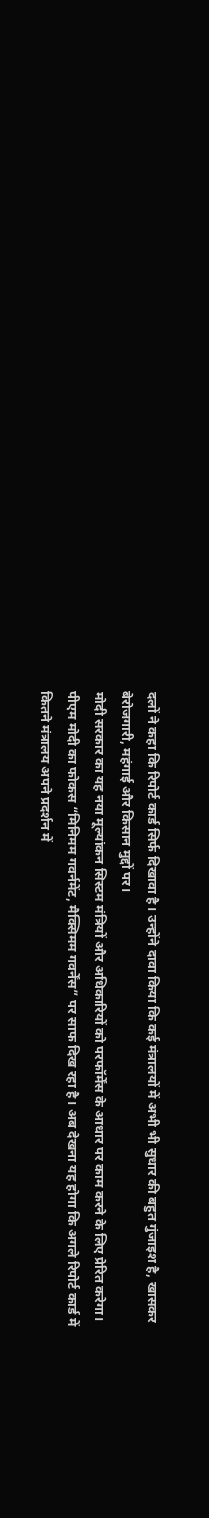दलों ने कहा कि रिपोर्ट कार्ड सिर्फ दिखावा है। उन्होंने दावा किया कि कई मंत्रालयों में अभी भी सुधार की बहुत गुंजाइश है, खासकर बेरोजगारी, महंगाई और किसान मुद्दों पर।
मोदी सरकार का यह नया मूल्यांकन सिस्टम मंत्रियों और अधिकारियों को परफॉर्मेंस के आधार पर काम करने के लिए प्रेरित करेगा। पीएम मोदी का फोकस “मिनिमम गवर्नमेंट, मैक्सिमम गवर्नेंस” पर साफ दिख रहा है। अब देखना यह होगा कि अगले रिपोर्ट कार्ड में कितने मंत्रालय अपने प्रदर्शन में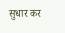सुधार कर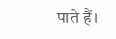पाते हैं।